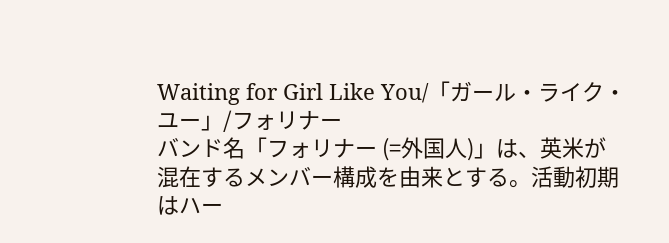Waiting for Girl Like You/「ガール・ライク・ユー」/フォリナー
バンド名「フォリナー (=外国人)」は、英米が混在するメンバー構成を由来とする。活動初期はハー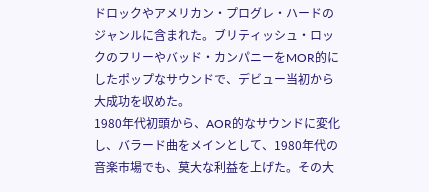ドロックやアメリカン・プログレ・ハードのジャンルに含まれた。ブリティッシュ・ロックのフリーやバッド・カンパニーをMOR的にしたポップなサウンドで、デビュー当初から大成功を収めた。
1980年代初頭から、AOR的なサウンドに変化し、バラード曲をメインとして、1980年代の音楽市場でも、莫大な利益を上げた。その大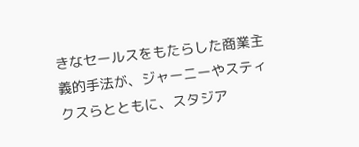きなセールスをもたらした商業主義的手法が、ジャーニーやスティクスらとともに、スタジア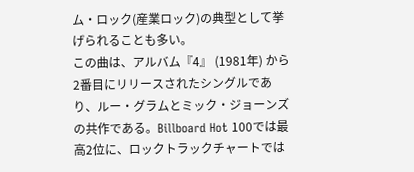ム・ロック(産業ロック)の典型として挙げられることも多い。
この曲は、アルバム『4』 (1981年) から2番目にリリースされたシングルであり、ルー・グラムとミック・ジョーンズの共作である。Billboard Hot 100では最高2位に、ロックトラックチャートでは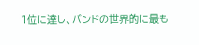1位に達し、バンドの世界的に最も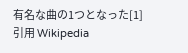有名な曲の1つとなった[1]
引用 Wikipedia